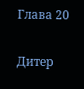Глава 20

Дитер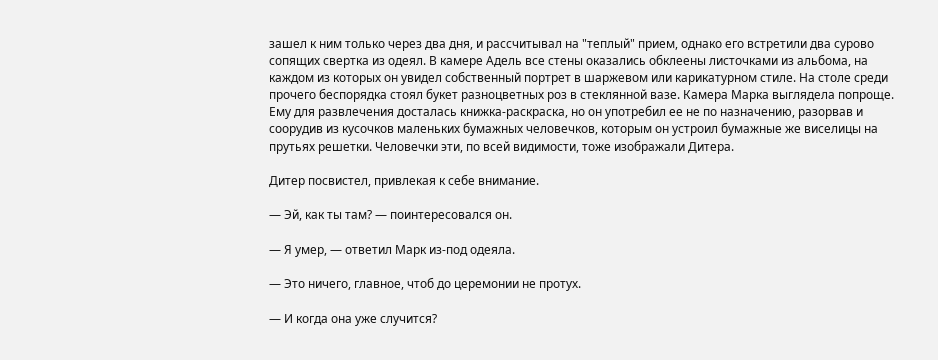зашел к ним только через два дня, и рассчитывал на "теплый" прием, однако его встретили два сурово сопящих свертка из одеял. В камере Адель все стены оказались обклеены листочками из альбома, на каждом из которых он увидел собственный портрет в шаржевом или карикатурном стиле. На столе среди прочего беспорядка стоял букет разноцветных роз в стеклянной вазе. Камера Марка выглядела попроще. Ему для развлечения досталась книжка-раскраска, но он употребил ее не по назначению, разорвав и соорудив из кусочков маленьких бумажных человечков, которым он устроил бумажные же виселицы на прутьях решетки. Человечки эти, по всей видимости, тоже изображали Дитера.

Дитер посвистел, привлекая к себе внимание.

— Эй, как ты там? — поинтересовался он.

— Я умер, — ответил Марк из-под одеяла.

— Это ничего, главное, чтоб до церемонии не протух.

— И когда она уже случится?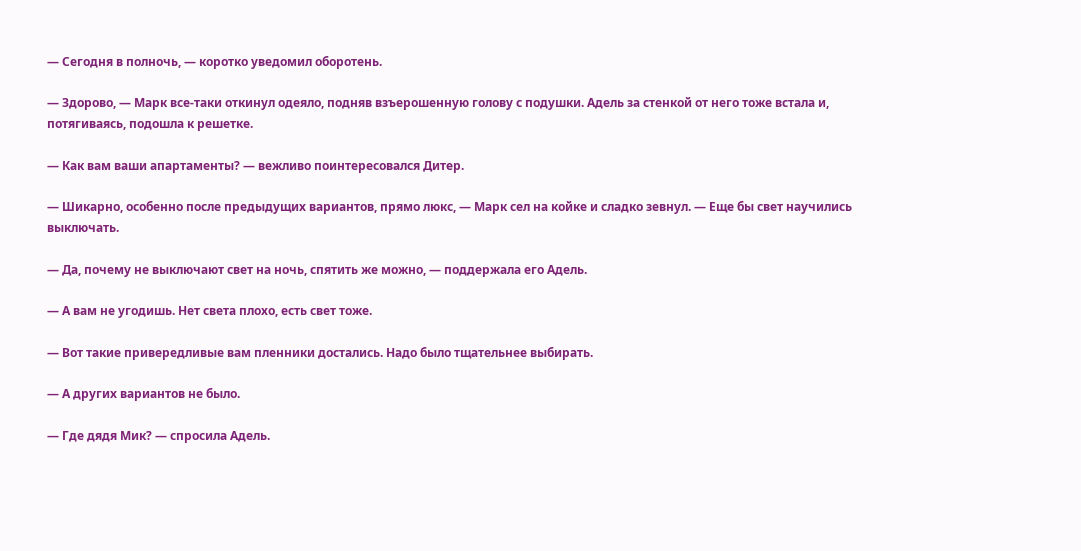— Сегодня в полночь, — коротко уведомил оборотень.

— Здорово, — Марк все-таки откинул одеяло, подняв взъерошенную голову с подушки. Адель за стенкой от него тоже встала и, потягиваясь, подошла к решетке.

— Как вам ваши апартаменты? — вежливо поинтересовался Дитер.

— Шикарно, особенно после предыдущих вариантов, прямо люкс, — Марк сел на койке и сладко зевнул. — Еще бы свет научились выключать.

— Да, почему не выключают свет на ночь, спятить же можно, — поддержала его Адель.

— А вам не угодишь. Нет света плохо, есть свет тоже.

— Вот такие привередливые вам пленники достались. Надо было тщательнее выбирать.

— А других вариантов не было.

— Где дядя Мик? — спросила Адель.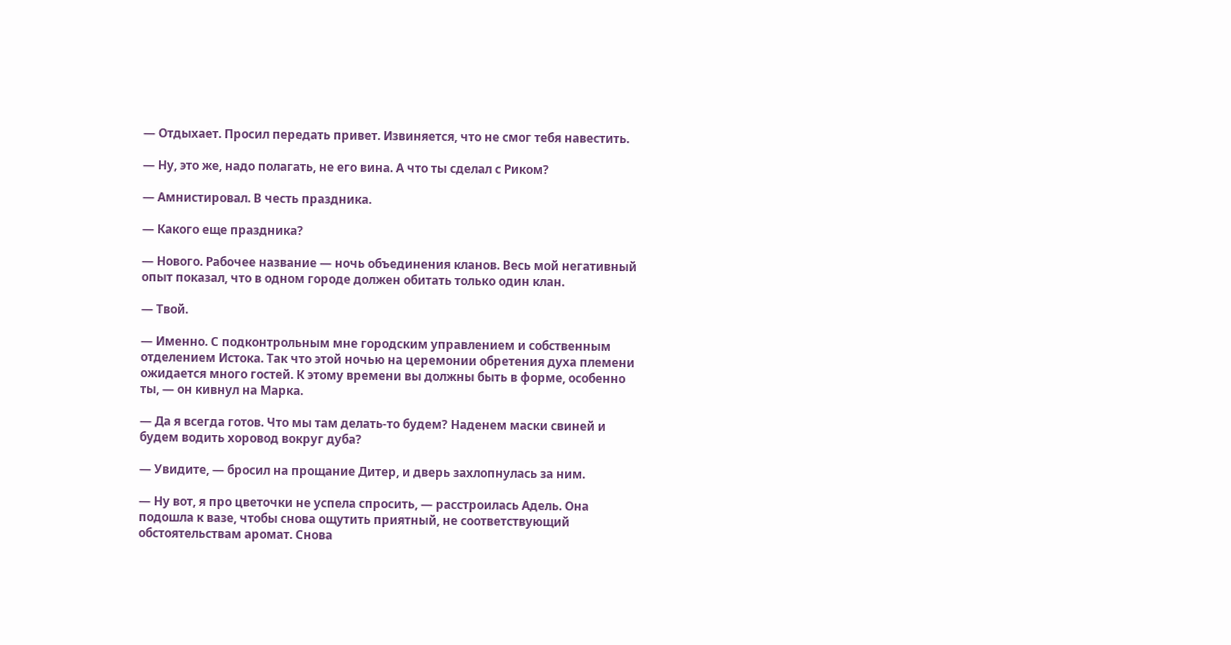— Отдыхает. Просил передать привет. Извиняется, что не смог тебя навестить.

— Ну, это же, надо полагать, не его вина. А что ты сделал с Риком?

— Амнистировал. В честь праздника.

— Какого еще праздника?

— Нового. Рабочее название — ночь объединения кланов. Весь мой негативный опыт показал, что в одном городе должен обитать только один клан.

— Твой.

— Именно. С подконтрольным мне городским управлением и собственным отделением Истока. Так что этой ночью на церемонии обретения духа племени ожидается много гостей. К этому времени вы должны быть в форме, особенно ты, — он кивнул на Марка.

— Да я всегда готов. Что мы там делать-то будем? Наденем маски свиней и будем водить хоровод вокруг дуба?

— Увидите, — бросил на прощание Дитер, и дверь захлопнулась за ним.

— Ну вот, я про цветочки не успела спросить, — расстроилась Адель. Она подошла к вазе, чтобы снова ощутить приятный, не соответствующий обстоятельствам аромат. Снова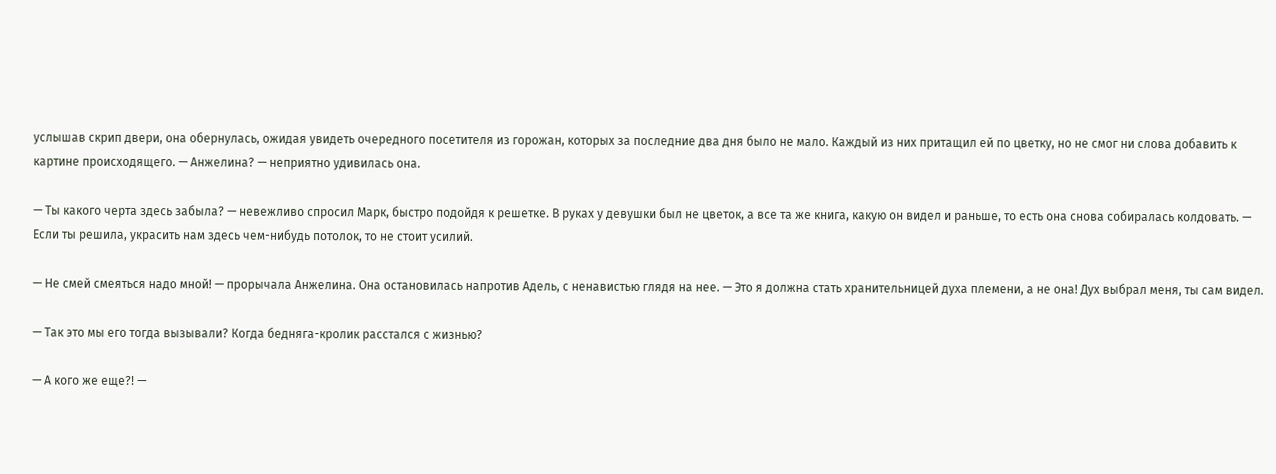услышав скрип двери, она обернулась, ожидая увидеть очередного посетителя из горожан, которых за последние два дня было не мало. Каждый из них притащил ей по цветку, но не смог ни слова добавить к картине происходящего. — Анжелина? — неприятно удивилась она.

— Ты какого черта здесь забыла? — невежливо спросил Марк, быстро подойдя к решетке. В руках у девушки был не цветок, а все та же книга, какую он видел и раньше, то есть она снова собиралась колдовать. — Если ты решила, украсить нам здесь чем-нибудь потолок, то не стоит усилий.

— Не смей смеяться надо мной! — прорычала Анжелина. Она остановилась напротив Адель, с ненавистью глядя на нее. — Это я должна стать хранительницей духа племени, а не она! Дух выбрал меня, ты сам видел.

— Так это мы его тогда вызывали? Когда бедняга-кролик расстался с жизнью?

— А кого же еще?! —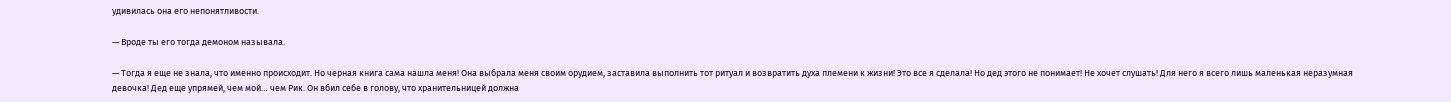удивилась она его непонятливости.

— Вроде ты его тогда демоном называла.

— Тогда я еще не знала, что именно происходит. Но черная книга сама нашла меня! Она выбрала меня своим орудием, заставила выполнить тот ритуал и возвратить духа племени к жизни! Это все я сделала! Но дед этого не понимает! Не хочет слушать! Для него я всего лишь маленькая неразумная девочка! Дед еще упрямей, чем мой… чем Рик. Он вбил себе в голову, что хранительницей должна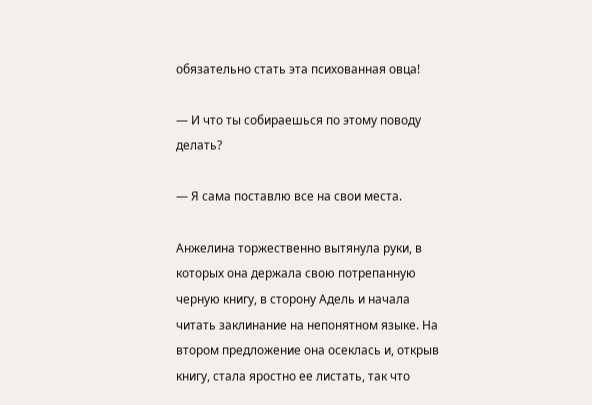обязательно стать эта психованная овца!

— И что ты собираешься по этому поводу делать?

— Я сама поставлю все на свои места.

Анжелина торжественно вытянула руки, в которых она держала свою потрепанную черную книгу, в сторону Адель и начала читать заклинание на непонятном языке. На втором предложение она осеклась и, открыв книгу, стала яростно ее листать, так что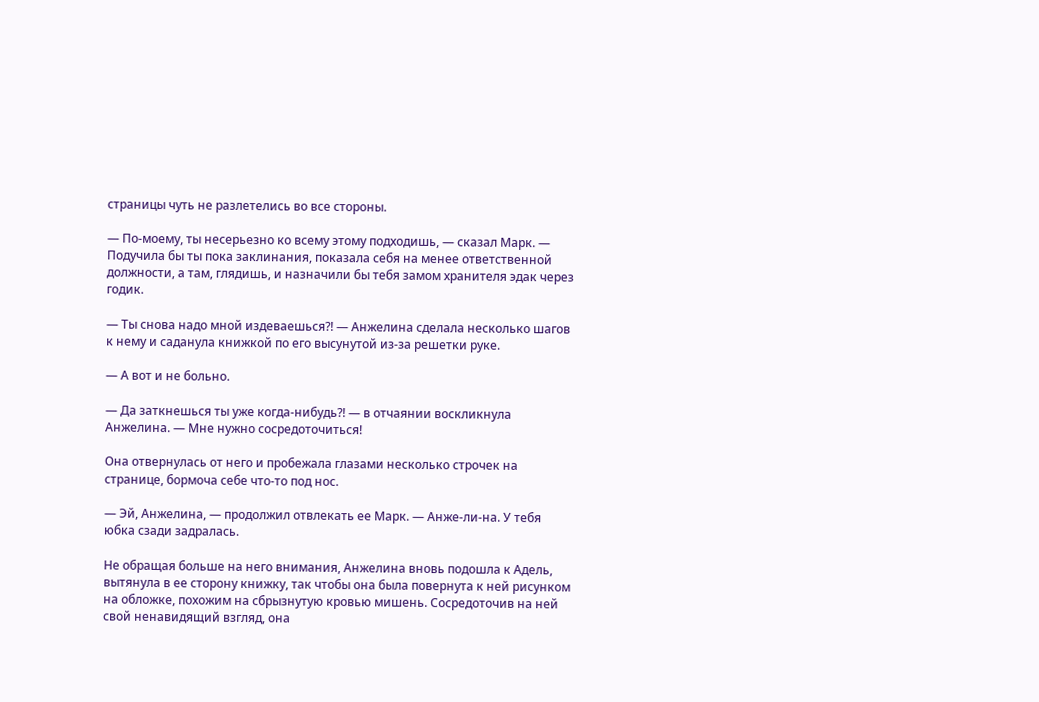страницы чуть не разлетелись во все стороны.

— По-моему, ты несерьезно ко всему этому подходишь, — сказал Марк. — Подучила бы ты пока заклинания, показала себя на менее ответственной должности, а там, глядишь, и назначили бы тебя замом хранителя эдак через годик.

— Ты снова надо мной издеваешься?! — Анжелина сделала несколько шагов к нему и саданула книжкой по его высунутой из-за решетки руке.

— А вот и не больно.

— Да заткнешься ты уже когда-нибудь?! — в отчаянии воскликнула Анжелина. — Мне нужно сосредоточиться!

Она отвернулась от него и пробежала глазами несколько строчек на странице, бормоча себе что-то под нос.

— Эй, Анжелина, — продолжил отвлекать ее Марк. — Анже-ли-на. У тебя юбка сзади задралась.

Не обращая больше на него внимания, Анжелина вновь подошла к Адель, вытянула в ее сторону книжку, так чтобы она была повернута к ней рисунком на обложке, похожим на сбрызнутую кровью мишень. Сосредоточив на ней свой ненавидящий взгляд, она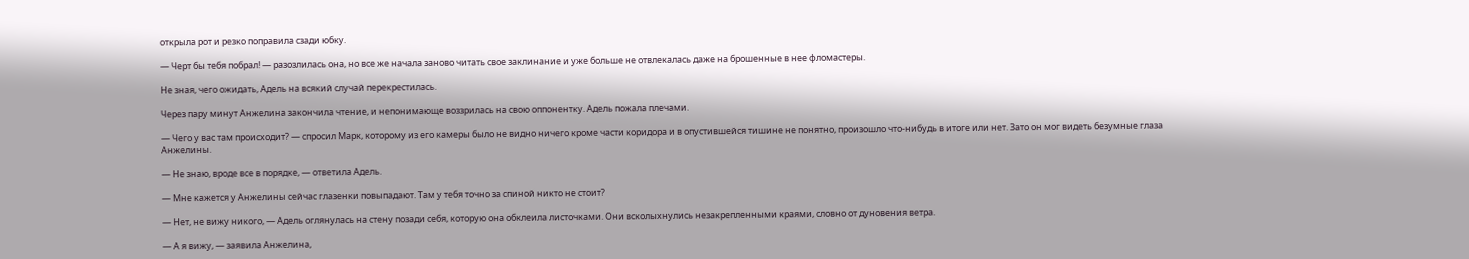открыла рот и резко поправила сзади юбку.

— Черт бы тебя побрал! — разозлилась она, но все же начала заново читать свое заклинание и уже больше не отвлекалась даже на брошенные в нее фломастеры.

Не зная, чего ожидать, Адель на всякий случай перекрестилась.

Через пару минут Анжелина закончила чтение, и непонимающе воззрилась на свою оппонентку. Адель пожала плечами.

— Чего у вас там происходит? — спросил Марк, которому из его камеры было не видно ничего кроме части коридора и в опустившейся тишине не понятно, произошло что-нибудь в итоге или нет. Зато он мог видеть безумные глаза Анжелины.

— Не знаю, вроде все в порядке, — ответила Адель.

— Мне кажется у Анжелины сейчас глазенки повыпадают. Там у тебя точно за спиной никто не стоит?

— Нет, не вижу никого, — Адель оглянулась на стену позади себя, которую она обклеила листочками. Они всколыхнулись незакрепленными краями, словно от дуновения ветра.

— А я вижу, — заявила Анжелина,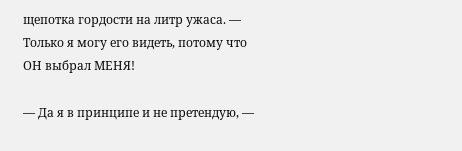щепотка гордости на литр ужаса. — Только я могу его видеть, потому что ОН выбрал МЕНЯ!

— Да я в принципе и не претендую, —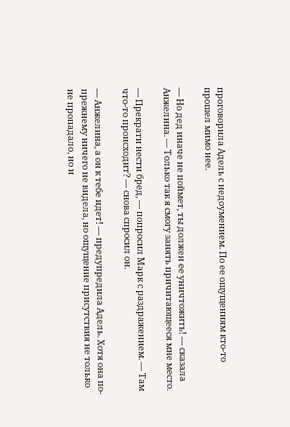проговорила Адель с недоумением. По ее ощущениям кто-то прошел мимо нее.

— Но дед иначе не поймет, ты должен ее уничтожить! — сказала Анжелина. — Только так я смогу занять причитающееся мне место.

— Прекрати нести бред, — попросил Марк с раздражением. — Там что-то происходит? — снова спросил он.

— Анжелина, а он к тебе идет! — предупредила Адель. Хотя она по-прежнему ничего не видела, но ощущение присутствия не только не пропадало, но и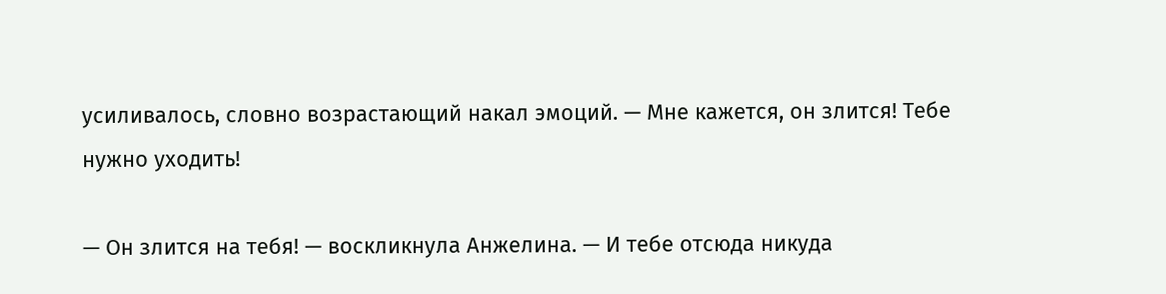усиливалось, словно возрастающий накал эмоций. — Мне кажется, он злится! Тебе нужно уходить!

— Он злится на тебя! — воскликнула Анжелина. — И тебе отсюда никуда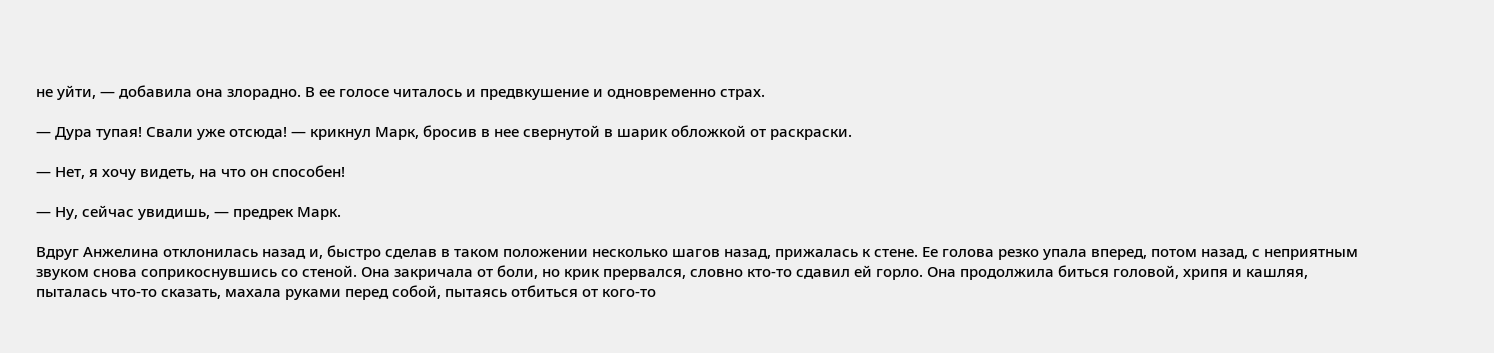не уйти, — добавила она злорадно. В ее голосе читалось и предвкушение и одновременно страх.

— Дура тупая! Свали уже отсюда! — крикнул Марк, бросив в нее свернутой в шарик обложкой от раскраски.

— Нет, я хочу видеть, на что он способен!

— Ну, сейчас увидишь, — предрек Марк.

Вдруг Анжелина отклонилась назад и, быстро сделав в таком положении несколько шагов назад, прижалась к стене. Ее голова резко упала вперед, потом назад, с неприятным звуком снова соприкоснувшись со стеной. Она закричала от боли, но крик прервался, словно кто-то сдавил ей горло. Она продолжила биться головой, хрипя и кашляя, пыталась что-то сказать, махала руками перед собой, пытаясь отбиться от кого-то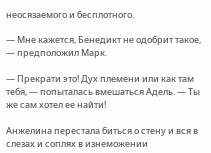неосязаемого и бесплотного.

— Мне кажется, Бенедикт не одобрит такое, — предположил Марк.

— Прекрати это! Дух племени или как там тебя, — попыталась вмешаться Адель. — Ты же сам хотел ее найти!

Анжелина перестала биться о стену и вся в слезах и соплях в изнеможении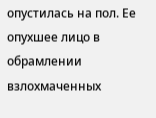опустилась на пол. Ее опухшее лицо в обрамлении взлохмаченных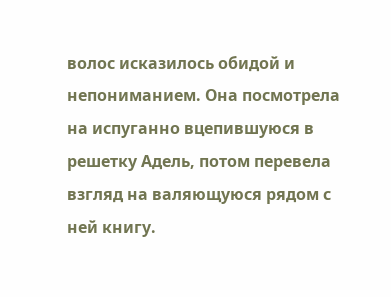волос исказилось обидой и непониманием. Она посмотрела на испуганно вцепившуюся в решетку Адель, потом перевела взгляд на валяющуюся рядом с ней книгу.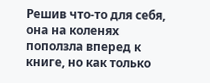Решив что-то для себя, она на коленях поползла вперед к книге, но как только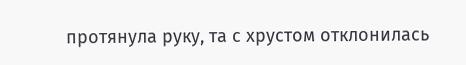протянула руку, та с хрустом отклонилась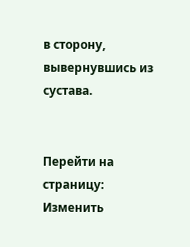в сторону, вывернувшись из сустава.


Перейти на страницу:
Изменить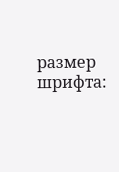размер шрифта: